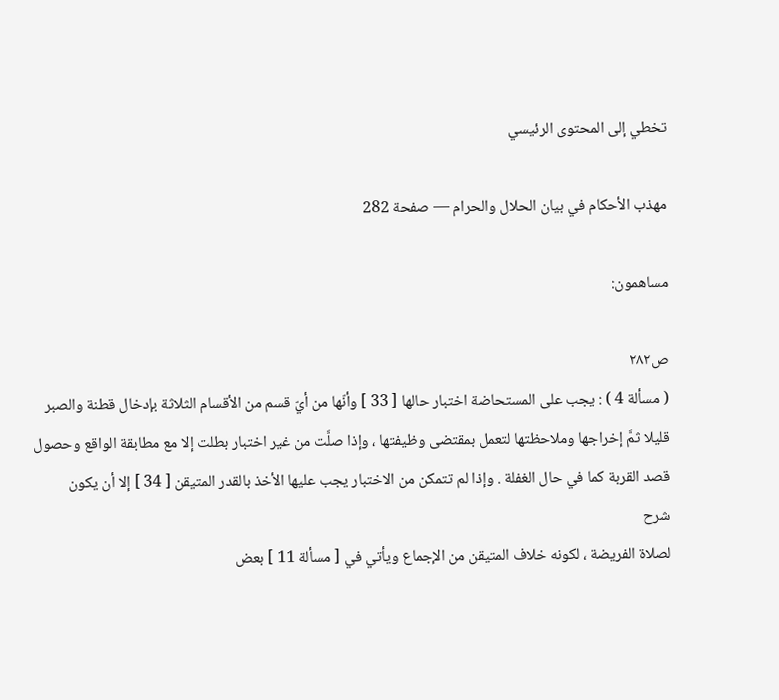تخطي إلى المحتوى الرئيسي

مهذب الأحكام في بيان الحلال والحرام — صفحة 282

مساهمون:

ص٢٨٢
( مسألة 4 ) : يجب على المستحاضة اختبار حالها [ 33 ] وأنّها من أيّ قسم من الأقسام الثلاثة بإدخال قطنة والصبر قليلا ثمَّ إخراجها وملاحظتها لتعمل بمقتضى وظيفتها ، وإذا صلَّت من غير اختبار بطلت إلا مع مطابقة الواقع وحصول قصد القربة كما في حال الغفلة . وإذا لم تتمكن من الاختبار يجب عليها الأخذ بالقدر المتيقن [ 34 ] إلا أن يكون
شرح
لصلاة الفريضة ، لكونه خلاف المتيقن من الإجماع ويأتي في [ مسألة 11 ] بعض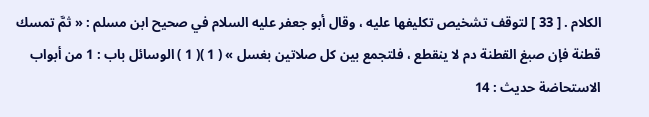الكلام . [ 33 ] لتوقف تشخيص تكليفها عليه ، وقال أبو جعفر عليه السلام في صحيح ابن مسلم : « ثمَّ تمسك قطنة فإن صبغ القطنة دم لا ينقطع ، فلتجمع بين كل صلاتين بغسل » ( 1 )( 1 ) الوسائل باب : 1 من أبواب الاستحاضة حديث : 14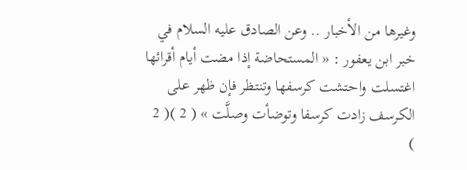وغيرها من الأخبار .. وعن الصادق عليه السلام في خبر ابن يعفور : « المستحاضة إذا مضت أيام أقرائها اغتسلت واحتشت كرسفها وتنتظر فإن ظهر على الكرسف زادت كرسفا وتوضأت وصلَّت » ( 2 )( 2 )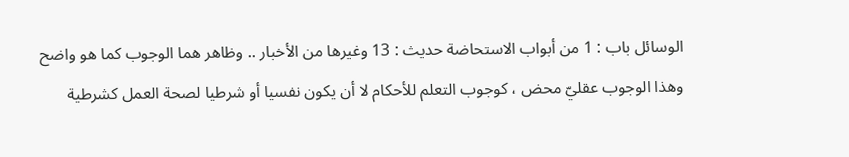الوسائل باب : 1 من أبواب الاستحاضة حديث : 13 وغيرها من الأخبار .. وظاهر هما الوجوب كما هو واضح وهذا الوجوب عقليّ محض ، كوجوب التعلم للأحكام لا أن يكون نفسيا أو شرطيا لصحة العمل كشرطية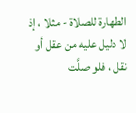الطهارة للصلاة - مثلا ، إذ لا دليل عليه من عقل أو نقل ، فلو صلَّت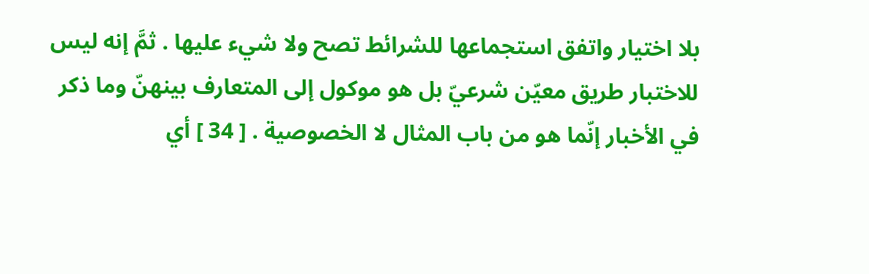بلا اختيار واتفق استجماعها للشرائط تصح ولا شيء عليها . ثمَّ إنه ليس للاختبار طريق معيّن شرعيّ بل هو موكول إلى المتعارف بينهنّ وما ذكر في الأخبار إنّما هو من باب المثال لا الخصوصية . [ 34 ] أي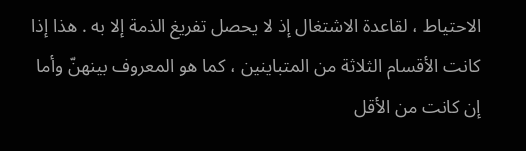الاحتياط ، لقاعدة الاشتغال إذ لا يحصل تفريغ الذمة إلا به . هذا إذا كانت الأقسام الثلاثة من المتباينين ، كما هو المعروف بينهنّ وأما إن كانت من الأقل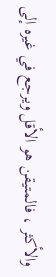والأكثر ، فالمتيقن هو الأقل ويرجع في غيره إلى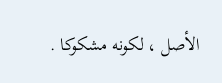الأصل ، لكونه مشكوكا .